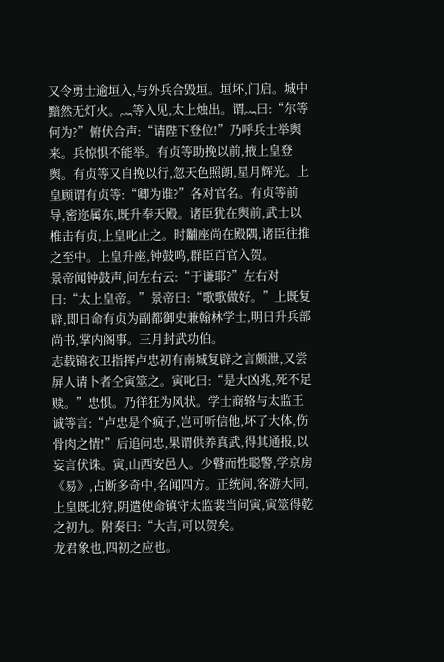又令勇士逾垣入,与外兵合毁垣。垣坏,门启。城中黯然无灯火。︷等入见,太上烛出。谓︷曰:“尔等何为?”俯伏合声:“请陛下登位!”乃呼兵士举舆来。兵惊惧不能举。有贞等助挽以前,掖上皇登舆。有贞等又自挽以行,忽天色照朗,星月辉光。上皇顾谓有贞等:“卿为谁?”各对官名。有贞等前导,密迩属东,既升奉天殿。诸臣犹在舆前,武士以椎击有贞,上皇叱止之。时黼座尚在殿隅,诸臣往推之至中。上皇升座,钟鼓鸣,群臣百官入贺。
景帝闻钟鼓声,问左右云:“于谦耶?”左右对曰:“太上皇帝。”景帝曰:“歌歌做好。”上既复辟,即日命有贞为副都御史兼翰林学士,明日升兵部尚书,掌内阁事。三月封武功伯。
志载锦衣卫指挥卢忠初有南城复辟之言颇泄,又尝屏人请卜者仝寅筮之。寅叱曰:“是大凶兆,死不足赎。”忠惧。乃徉狂为风状。学士商辂与太监王诚等言:“卢忠是个疯子,岂可听信他,坏了大体,伤骨肉之情!”后追问忠,果谓供养真武,得其通报,以妄言伏诛。寅,山西安邑人。少瞽而性聪警,学京房《易》,占断多奇中,名闻四方。正统间,客游大同,上皇既北狩,阴遣使命镇守太监裴当问寅,寅筮得乾之初九。附奏曰:“大吉,可以贺矣。
龙君象也,四初之应也。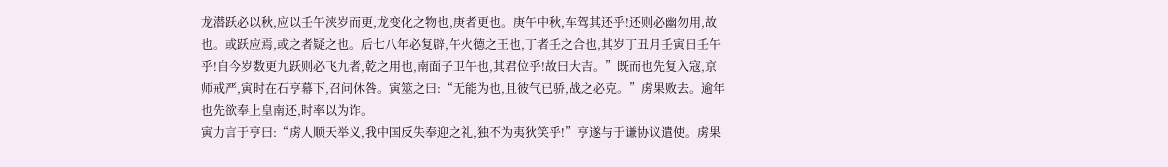龙潜跃必以秋,应以壬午浃岁而更,龙变化之物也,庚者更也。庚午中秋,车驾其还乎!还则必幽勿用,故也。或跃应焉,或之者疑之也。后七八年必复辟,午火德之王也,丁者壬之合也,其岁丁丑月壬寅日壬午乎!自今岁数更九跃则必飞九者,乾之用也,南面子卫午也,其君位乎!故曰大吉。”既而也先复入寇,京师戒严,寅时在石亨幕下,召问休咎。寅筮之曰:“无能为也,且彼气已骄,战之必克。”虏果败去。逾年也先欲奉上皇南还,时率以为诈。
寅力言于亨曰:“虏人顺天举义,我中国反失奉迎之礼,独不为夷狄笑乎!”亨遂与于谦协议遣使。虏果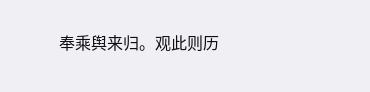奉乘舆来归。观此则历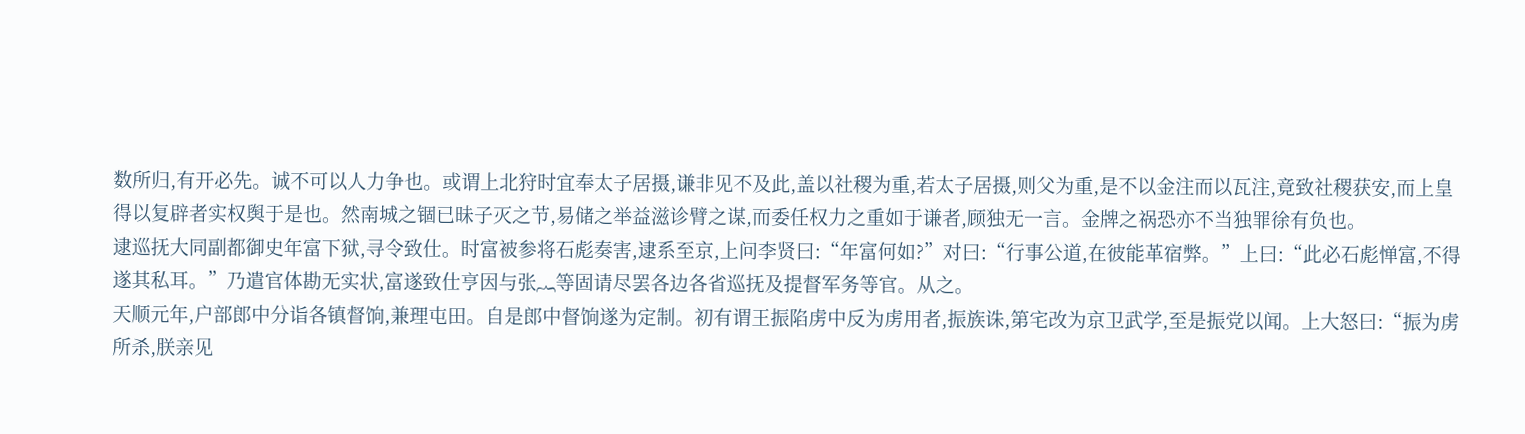数所归,有开必先。诚不可以人力争也。或谓上北狩时宜奉太子居摄,谦非见不及此,盖以社稷为重,若太子居摄,则父为重,是不以金注而以瓦注,竟致社稷获安,而上皇得以复辟者实权舆于是也。然南城之锢已昧子灭之节,易储之举益滋诊臂之谋,而委任权力之重如于谦者,顾独无一言。金牌之祸恐亦不当独罪徐有负也。
逮巡抚大同副都御史年富下狱,寻令致仕。时富被参将石彪奏害,逮系至京,上问李贤曰:“年富何如?”对曰:“行事公道,在彼能革宿弊。”上曰:“此必石彪惮富,不得遂其私耳。”乃遣官体勘无实状,富遂致仕亨因与张︷等固请尽罢各边各省巡抚及提督军务等官。从之。
天顺元年,户部郎中分诣各镇督饷,兼理屯田。自是郎中督饷遂为定制。初有谓王振陷虏中反为虏用者,振族诛,第宅改为京卫武学,至是振党以闻。上大怒曰:“振为虏所杀,朕亲见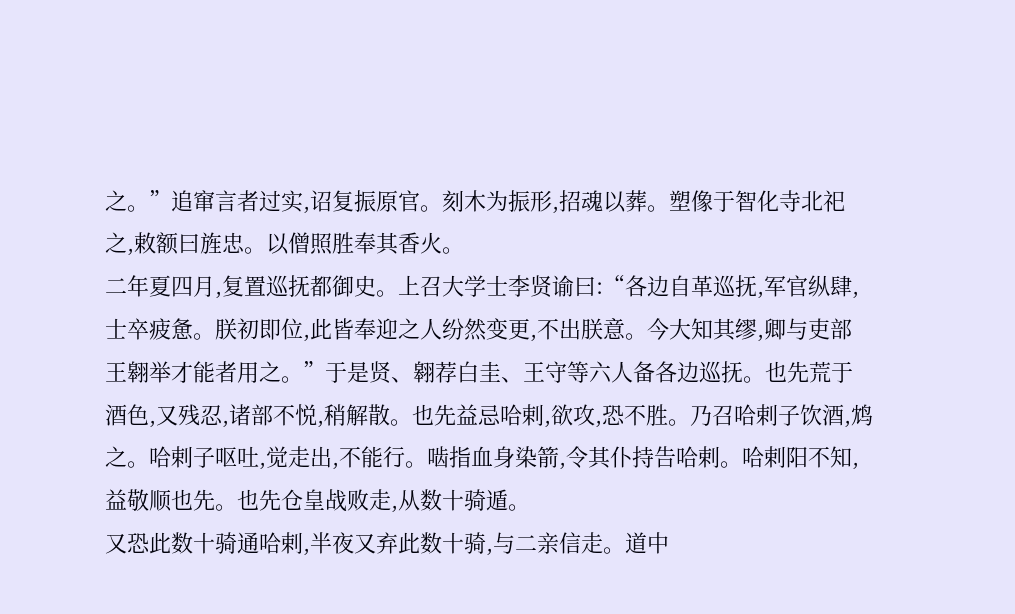之。”追窜言者过实,诏复振原官。刻木为振形,招魂以葬。塑像于智化寺北祀之,敕额曰旌忠。以僧照胜奉其香火。
二年夏四月,复置巡抚都御史。上召大学士李贤谕曰:“各边自革巡抚,军官纵肆,士卒疲惫。朕初即位,此皆奉迎之人纷然变更,不出朕意。今大知其缪,卿与吏部王翱举才能者用之。”于是贤、翱荐白圭、王守等六人备各边巡抚。也先荒于酒色,又残忍,诸部不悦,稍解散。也先益忌哈剌,欲攻,恐不胜。乃召哈剌子饮酒,鸩之。哈剌子呕吐,觉走出,不能行。啮指血身染箭,令其仆持告哈剌。哈剌阳不知,益敬顺也先。也先仓皇战败走,从数十骑遁。
又恐此数十骑通哈剌,半夜又弃此数十骑,与二亲信走。道中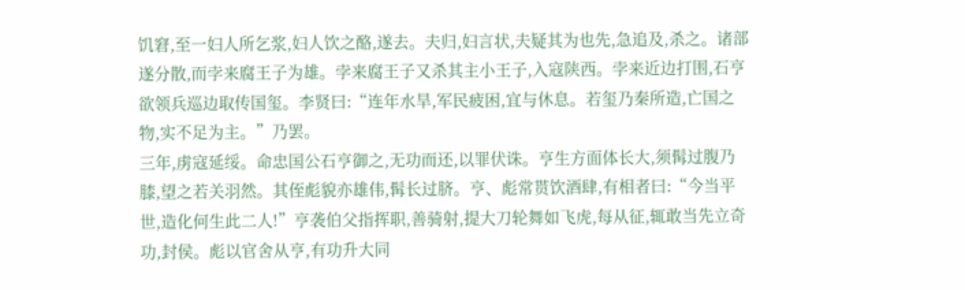饥窘,至一妇人所乞浆,妇人饮之酪,遂去。夫归,妇言状,夫疑其为也先,急追及,杀之。诸部遂分散,而孛来腐王子为雄。孛来腐王子又杀其主小王子,入寇陕西。孛来近边打围,石亨欲领兵巡边取传国玺。李贤曰:“连年水旱,军民疲困,宜与休息。若玺乃秦所造,亡国之物,实不足为主。”乃罢。
三年,虏寇延绥。命忠国公石亨御之,无功而还,以罪伏诛。亨生方面体长大,须髯过腹乃膝,望之若关羽然。其侄彪貌亦雄伟,髯长过脐。亨、彪常贳饮酒肆,有相者曰:“今当平世,造化何生此二人!”亨袭伯父指挥职,善骑射,提大刀轮舞如飞虎,每从征,辄敢当先立奇功,封侯。彪以官舍从亨,有功升大同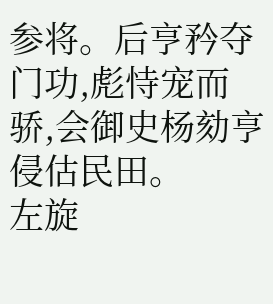参将。后亨矜夺门功,彪恃宠而骄,会御史杨劾亨侵估民田。
左旋